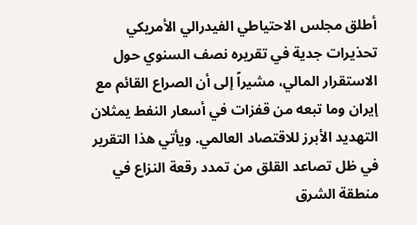أطلق مجلس الاحتياطي الفيدرالي الأمريكي تحذيرات جدية في تقريره نصف السنوي حول الاستقرار المالي، مشيراً إلى أن الصراع القائم مع إيران وما تبعه من قفزات في أسعار النفط يمثلان التهديد الأبرز للاقتصاد العالمي. ويأتي هذا التقرير في ظل تصاعد القلق من تمدد رقعة النزاع في منطقة الشرق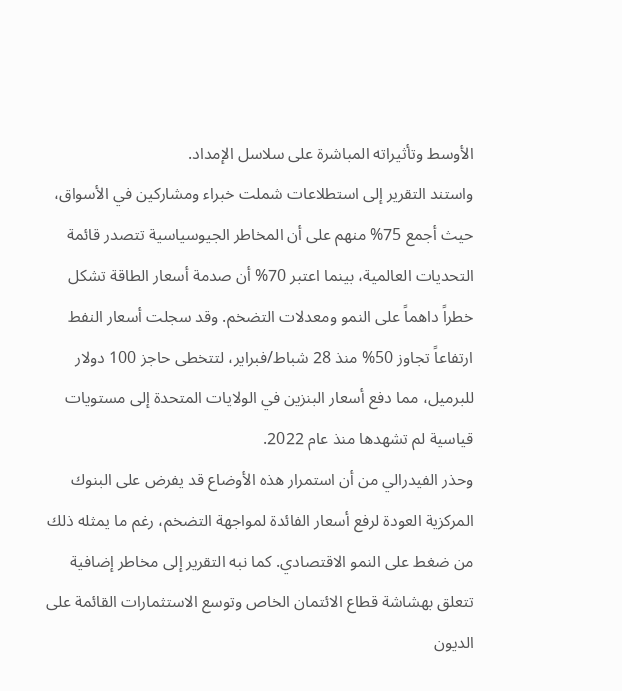الأوسط وتأثيراته المباشرة على سلاسل الإمداد.
واستند التقرير إلى استطلاعات شملت خبراء ومشاركين في الأسواق، حيث أجمع 75% منهم على أن المخاطر الجيوسياسية تتصدر قائمة التحديات العالمية، بينما اعتبر 70% أن صدمة أسعار الطاقة تشكل خطراً داهماً على النمو ومعدلات التضخم. وقد سجلت أسعار النفط ارتفاعاً تجاوز 50% منذ 28 شباط/فبراير، لتتخطى حاجز 100 دولار للبرميل، مما دفع أسعار البنزين في الولايات المتحدة إلى مستويات قياسية لم تشهدها منذ عام 2022.
وحذر الفيدرالي من أن استمرار هذه الأوضاع قد يفرض على البنوك المركزية العودة لرفع أسعار الفائدة لمواجهة التضخم، رغم ما يمثله ذلك من ضغط على النمو الاقتصادي. كما نبه التقرير إلى مخاطر إضافية تتعلق بهشاشة قطاع الائتمان الخاص وتوسع الاستثمارات القائمة على الديون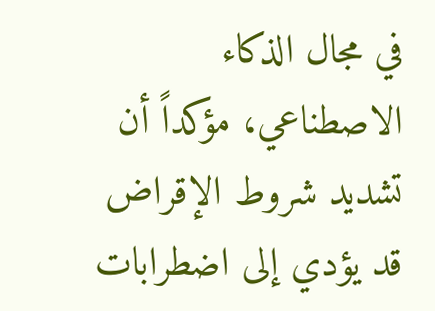في مجال الذكاء الاصطناعي، مؤكداً أن تشديد شروط الإقراض قد يؤدي إلى اضطرابات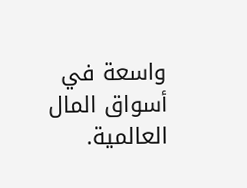واسعة في أسواق المال العالمية.